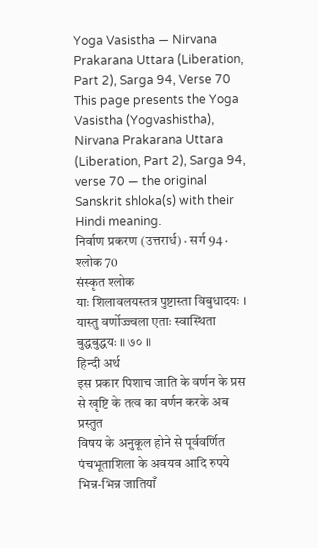Yoga Vasistha — Nirvana Prakarana Uttara (Liberation, Part 2), Sarga 94, Verse 70
This page presents the Yoga Vasistha (Yogvashistha), Nirvana Prakarana Uttara (Liberation, Part 2), Sarga 94, verse 70 — the original Sanskrit shloka(s) with their Hindi meaning.
निर्वाण प्रकरण (उत्तरार्ध) · सर्ग 94 · श्लोक 70
संस्कृत श्लोक
याः शिलावलयस्तत्र पुष्टास्ता विबुधादयः ।
यास्तु वर्णोज्ज्वला एताः स्वास्थिता बुद्धबुद्धयः ॥ ७० ॥
हिन्दी अर्थ
इस प्रकार पिशाच जाति के वर्णन के प्रस से खृष्टि के तत्व का वर्णन करके अब प्रस्तुत
विषय के अनुकूल होने से पूर्ववर्णित पंचभूताशिला के अवयव आदि रुपये भिन्न-भिन्न जातियाँ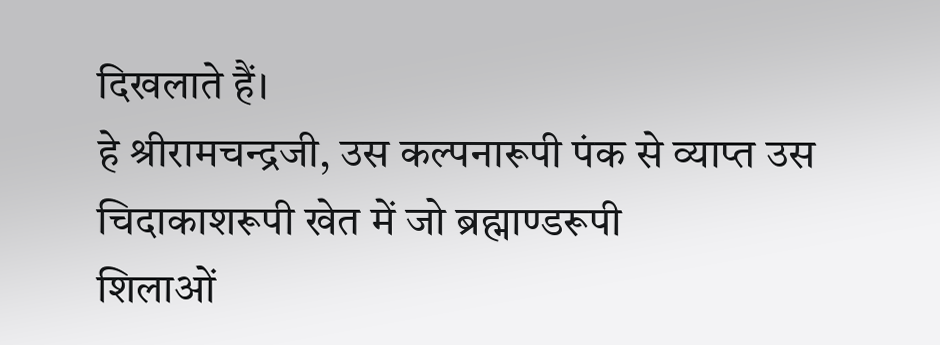दिखलाते हैं।
हे श्रीरामचन्द्रजी, उस कल्पनारूपी पंक से व्याप्त उस चिदाकाशरूपी खेत में जो ब्रह्माण्डरूपी
शिलाओं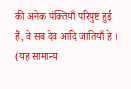की अनेक पंक्तियाँ परिपुष्ट हुई हैं, वे सब देव आदि जातियाँ हे । (यह सामान्य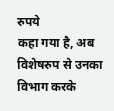रुपये
कहा गया है, अब विशेषरुप से उनका विभाग करके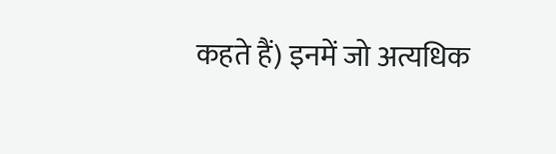कहते हैं) इनमें जो अत्यधिक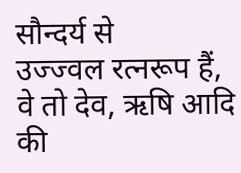सौन्दर्य से
उज्ज्वल रत्नरूप हैं, वे तो देव, ऋषि आदि की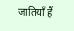जातियाँ हैं